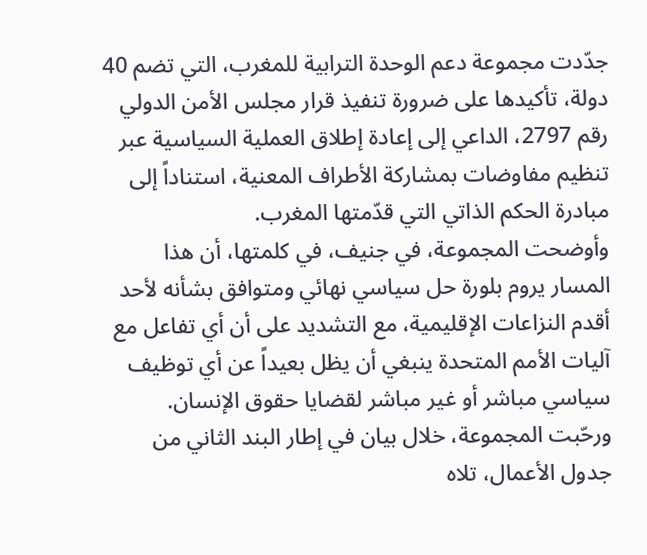جدّدت مجموعة دعم الوحدة الترابية للمغرب، التي تضم 40 دولة، تأكيدها على ضرورة تنفيذ قرار مجلس الأمن الدولي رقم 2797، الداعي إلى إعادة إطلاق العملية السياسية عبر تنظيم مفاوضات بمشاركة الأطراف المعنية، استناداً إلى مبادرة الحكم الذاتي التي قدّمتها المغرب.
وأوضحت المجموعة، في جنيف، في كلمتها، أن هذا المسار يروم بلورة حل سياسي نهائي ومتوافق بشأنه لأحد أقدم النزاعات الإقليمية، مع التشديد على أن أي تفاعل مع آليات الأمم المتحدة ينبغي أن يظل بعيداً عن أي توظيف سياسي مباشر أو غير مباشر لقضايا حقوق الإنسان.
ورحّبت المجموعة، خلال بيان في إطار البند الثاني من جدول الأعمال، تلاه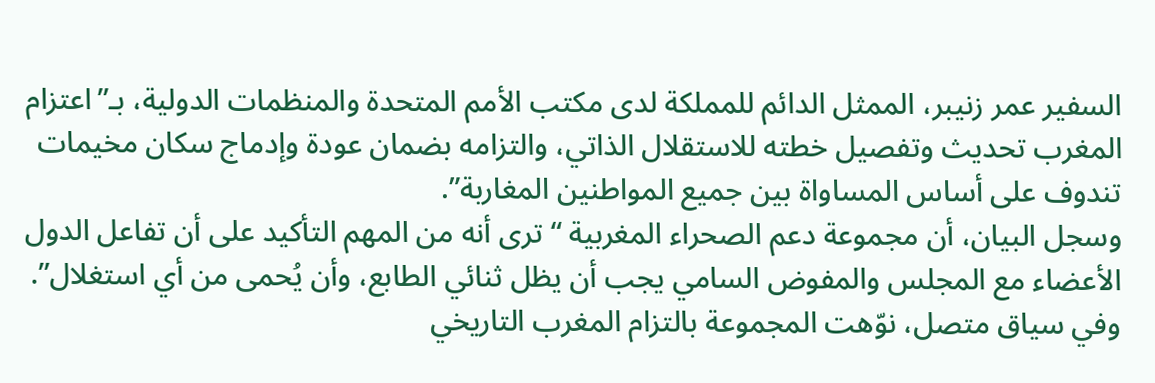السفير عمر زنيبر، الممثل الدائم للمملكة لدى مكتب الأمم المتحدة والمنظمات الدولية، بـ”اعتزام المغرب تحديث وتفصيل خطته للاستقلال الذاتي، والتزامه بضمان عودة وإدماج سكان مخيمات تندوف على أساس المساواة بين جميع المواطنين المغاربة”.
وسجل البيان، أن مجموعة دعم الصحراء المغربية “ترى أنه من المهم التأكيد على أن تفاعل الدول الأعضاء مع المجلس والمفوض السامي يجب أن يظل ثنائي الطابع، وأن يُحمى من أي استغلال”.
وفي سياق متصل، نوّهت المجموعة بالتزام المغرب التاريخي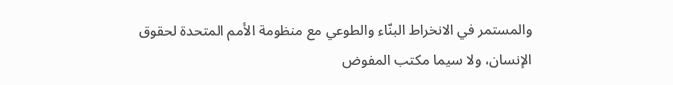والمستمر في الانخراط البنّاء والطوعي مع منظومة الأمم المتحدة لحقوق الإنسان، ولا سيما مكتب المفوض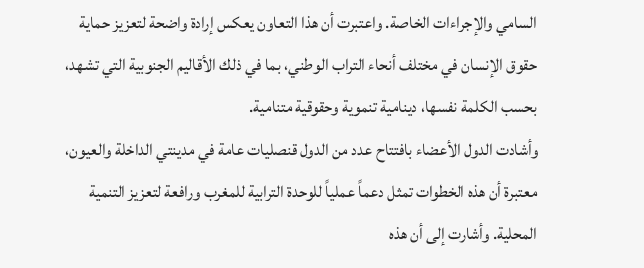السامي والإجراءات الخاصة. واعتبرت أن هذا التعاون يعكس إرادة واضحة لتعزيز حماية حقوق الإنسان في مختلف أنحاء التراب الوطني، بما في ذلك الأقاليم الجنوبية التي تشهد، بحسب الكلمة نفسها، دينامية تنموية وحقوقية متنامية.
وأشادت الدول الأعضاء بافتتاح عدد من الدول قنصليات عامة في مدينتي الداخلة والعيون، معتبرة أن هذه الخطوات تمثل دعماً عملياً للوحدة الترابية للمغرب ورافعة لتعزيز التنمية المحلية. وأشارت إلى أن هذه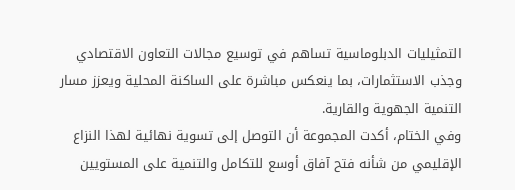التمثيليات الدبلوماسية تساهم في توسيع مجالات التعاون الاقتصادي وجذب الاستثمارات، بما ينعكس مباشرة على الساكنة المحلية ويعزز مسار التنمية الجهوية والقارية.
وفي الختام، أكدت المجموعة أن التوصل إلى تسوية نهائية لهذا النزاع الإقليمي من شأنه فتح آفاق أوسع للتكامل والتنمية على المستويين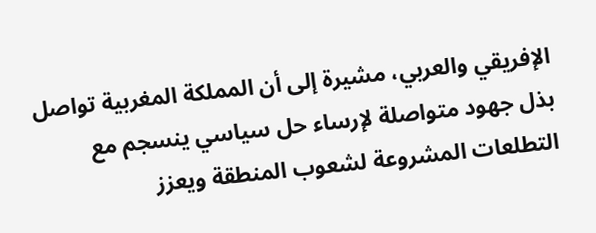الإفريقي والعربي، مشيرة إلى أن المملكة المغربية تواصل بذل جهود متواصلة لإرساء حل سياسي ينسجم مع التطلعات المشروعة لشعوب المنطقة ويعزز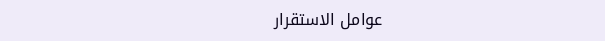عوامل الاستقرار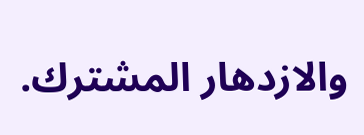والازدهار المشترك.